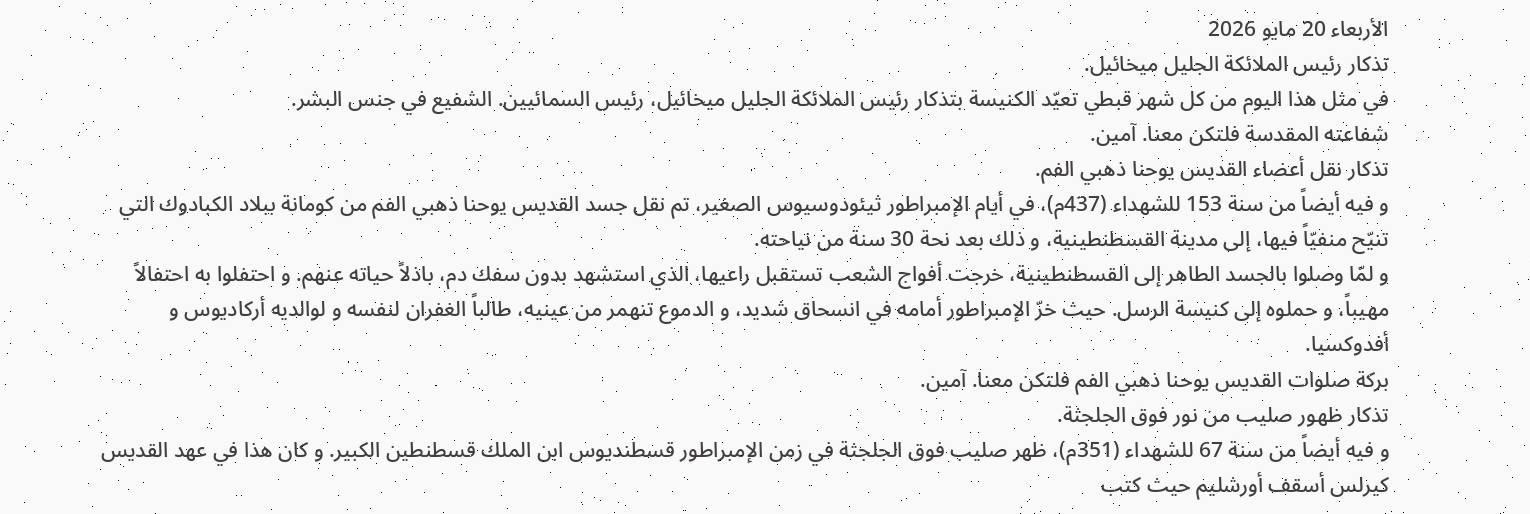الأربعاء 20 مايو 2026
تذكار رئيس الملائكة الجليل ميخائيل.
في مثل هذا اليوم من كل شهر قبطي تعيّد الكنيسة بتذكار رئيس الملائكة الجليل ميخائيل، رئيس السمائيين. الشفيع في جنس البشر.
شفاعته المقدسة فلتكن معنا. آمين.
تذكار نقل أعضاء القديس يوحنا ذهبي الفم.
و فيه أيضاً من سنة 153 للشهداء (437م)، في أيام الإمبراطور ثيئودوسيوس الصغير، تم نقل جسد القديس يوحنا ذهبي الفم من كومانة ببلاد الكبادوك التي تنيّح منفيّاً فيها، إلى مدينة القسطنطينية، و ذلك بعد نحة 30 سنة من نياحته.
و لمّا وصلوا بالجسد الطاهر إلى القسطنطينية، خرجت أفواج الشعب تستقبل راعيها، الذي استشهد بدون سفك دم، باذلاً حياته عنهم. و احتفلوا به احتفالاً مهيباً، و حملوه إلى كنيسة الرسل. حيث خرّ الإمبراطور أمامه في انسحاق شديد، و الدموع تنهمر من عينيه، طالباً الغفران لنفسه و لوالديه أركاديوس و أفدوكسيا.
بركة صلوات القديس يوحنا ذهبي الفم فلتكن معنا. آمين.
تذكار ظهور صليب من نور فوق الجلجثة.
و فيه أيضاً من سنة 67 للشهداء (351م)، ظهر صليب فوق الجلجثة في زمن الإمبراطور قسطنديوس ابن الملك قسطنطين الكبير. و كان هذا في عهد القديس كيرلس أسقف أورشليم حيث كتب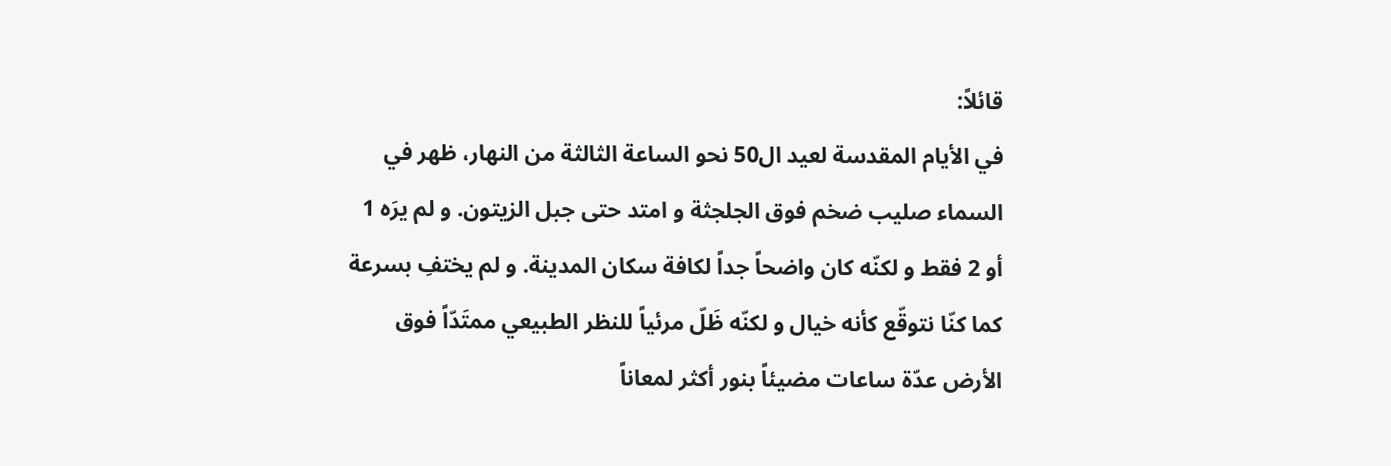قائلاً:
في الأيام المقدسة لعيد ال50 نحو الساعة الثالثة من النهار، ظهر في السماء صليب ضخم فوق الجلجثة و امتد حتى جبل الزيتون. و لم يرَه 1 أو 2 فقط و لكنّه كان واضحاً جداً لكافة سكان المدينة. و لم يختفِ بسرعة كما كنّا نتوقّع كأنه خيال و لكنّه ظَلّ مرئياً للنظر الطبيعي ممتَدّاً فوق الأرض عدّة ساعات مضيئاً بنور أكثر لمعاناً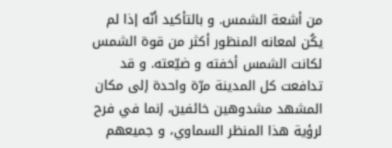من أشعة الشمس. و بالتأكيد أنّه إذا لم يكُن لمعانه المنظور أكثر من قوة الشمس لكانت الشمس أخفته و ضيّعته. و قد تدافعت كل المدينة مرّة واحدة إلى مكان المشهد مشدوهين خائفين، إنما في فرح لرؤية هذا المنظر السماوي، و جميعهم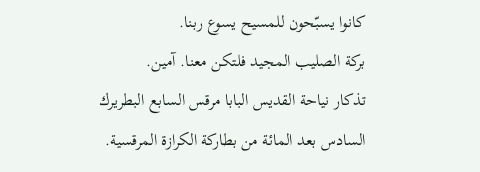كانوا يسبّحون للمسيح يسوع ربنا.
بركة الصليب المجيد فلتكن معنا. آمين.
تذكار نياحة القديس البابا مرقس السابع البطريرك السادس بعد المائة من بطاركة الكرازة المرقسية.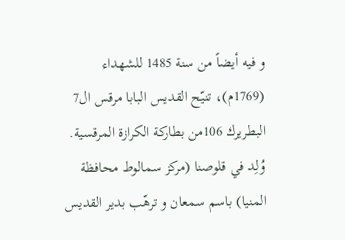و فيه أيضاً من سنة 1485 للشهداء (1769م)، تنيّح القديس البابا مرقس ال7 البطريرك 106من بطاركة الكرازة المرقسية. وُلِد في قلوصنا (مركز سمالوط محافظة المنيا) باسم سمعان و ترهّب بدير القديس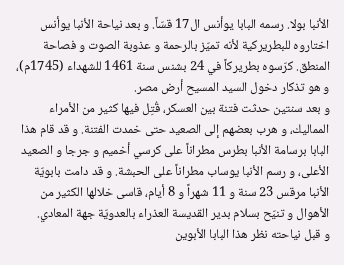الأنبا بولا. رسمه البابا يوأنس ال17 قسّاً. و بعد نياحة الأنبا يوأنس اختاروه للبطريركية لأنه تميّز بالرحمة و عذوبة الصوت و فصاحة المنطق. كرّسوه بطريركاً في 24 بشنس سنة 1461 للشهداء (1745م)، و هو تذكار دخول السيد المسيح أرض مصر.
و بعد سنتين حدثت فتنة بين العسكر، قُتِل فيها كثير من الأمراء المماليك، و هرب بعضهم إلى الصعيد حتى خمدت الفتنة. و قد قام هذا البابا برسامة الأنبا بطرس مطراناً على كرسي أخميم و جرجا و الصعيد الأعلى، و رسم الأنبا يوساب مطراناً على الحبشة. و قد دامت بابويّة الأنبا مرقس 23 سنة و 11 شهراً و 8 أيام، قاسى خلالها الكثير من الأهوال و تنيّح بسلام بدير القديسة العذراء بالعدويّة جهة المعادي.
و قبل نياحته نظر هذا البابا الأبوين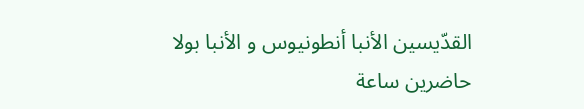القدّيسين الأنبا أنطونيوس و الأنبا بولا حاضرين ساعة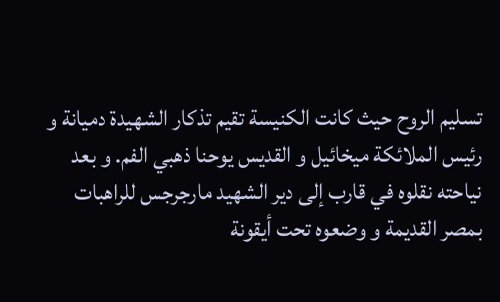تسليم الروح حيث كانت الكنيسة تقيم تذكار الشهيدة دميانة و رئيس الملائكة ميخائيل و القديس يوحنا ذهبي الفم. و بعد نياحته نقلوه في قارب إلى دير الشهيد مارجرجس للراهبات بمصر القديمة و وضعوه تحت أيقونة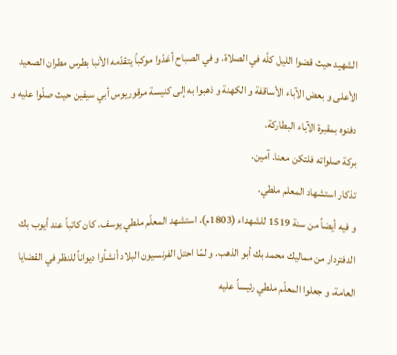الشهيد حيث قضوا الليل كلّه في الصلاة. و في الصباح أعَدّوا موكباً يتقدّمه الأنبا بطرس مطران الصعيد الأعلى و بعض الآباء الأساقفة و الكهنة و ذهبوا به إلى كنيسة مرقوريوس أبي سيفين حيث صلّوا عليه و دفنوه بمقبرة الآباء البطاركة.
بركة صلواته فلتكن معنا. آمين.
تذكار استشهاد المعلم ملطي.
و فيه أيضاً من سنة 1519 للشهداء (1803م)، استشهد المعلّم ملطي يوسف. كان كاتباً عند أيوب بك الدفتردار من مماليك محمد بك أبو الذهب. و لمّا احتل الفرنسيون البلاد أنشأوا ديواناً للنظر في القضايا العامة، و جعلوا المعلّم ملطي رئيساً عليه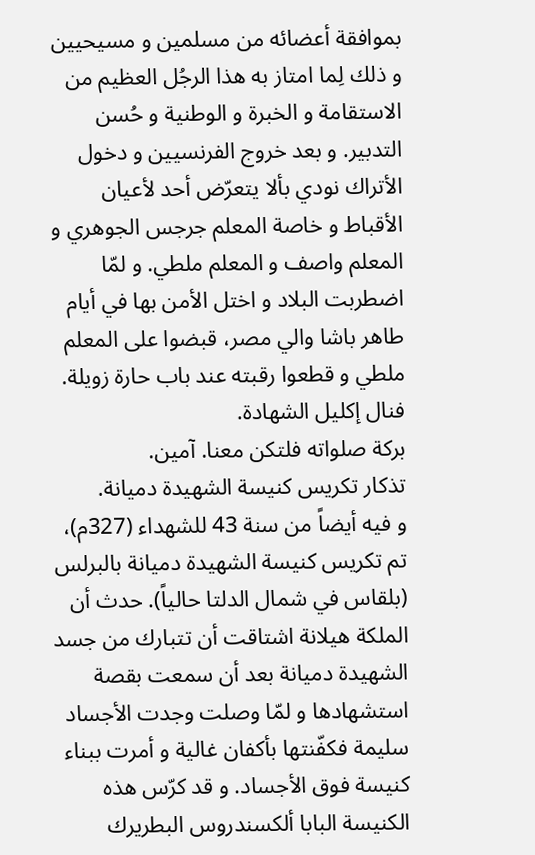بموافقة أعضائه من مسلمين و مسيحيين و ذلك لِما امتاز به هذا الرجُل العظيم من الاستقامة و الخبرة و الوطنية و حُسن التدبير. و بعد خروج الفرنسيين و دخول الأتراك نودي بألا يتعرّض أحد لأعيان الأقباط و خاصة المعلم جرجس الجوهري و المعلم واصف و المعلم ملطي. و لمّا اضطربت البلاد و اختل الأمن بها في أيام طاهر باشا والي مصر، قبضوا على المعلم ملطي و قطعوا رقبته عند باب حارة زويلة. فنال إكليل الشهادة.
بركة صلواته فلتكن معنا. آمين.
تذكار تكريس كنيسة الشهيدة دميانة.
و فيه أيضاً من سنة 43 للشهداء (327م)، تم تكريس كنيسة الشهيدة دميانة بالبرلس (بلقاس في شمال الدلتا حالياً). حدث أن الملكة هيلانة اشتاقت أن تتبارك من جسد الشهيدة دميانة بعد أن سمعت بقصة استشهادها و لمّا وصلت وجدت الأجساد سليمة فكفّنتها بأكفان غالية و أمرت ببناء كنيسة فوق الأجساد. و قد كرّس هذه الكنيسة البابا ألكسندروس البطريرك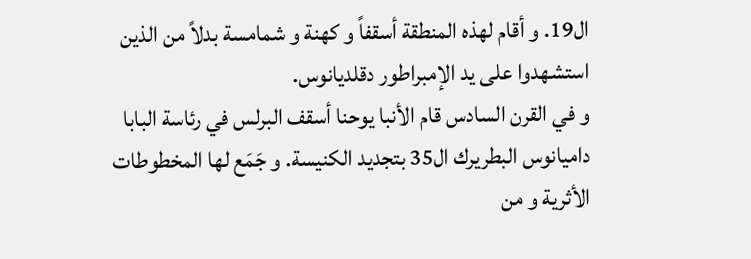ال19. و أقام لهذه المنطقة أسقفاً و كهنة و شمامسة بدلاً من الذين استشهدوا على يد الإمبراطور دقلديانوس.
و في القرن السادس قام الأنبا يوحنا أسقف البرلس في رئاسة البابا داميانوس البطريرك ال35 بتجديد الكنيسة. و جَمَع لها المخطوطات الأثرية و من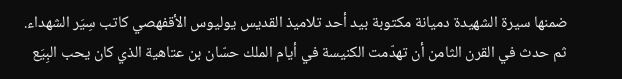ضمنها سيرة الشهيدة دميانة مكتوبة بيد أحد تلاميذ القديس يوليوس الأقفهصي كاتب سِيَر الشهداء.
ثم حدث في القرن الثامن أن تهدّمت الكنيسة في أيام الملك حسّان بن عتاهية الذي كان يحب البِيَع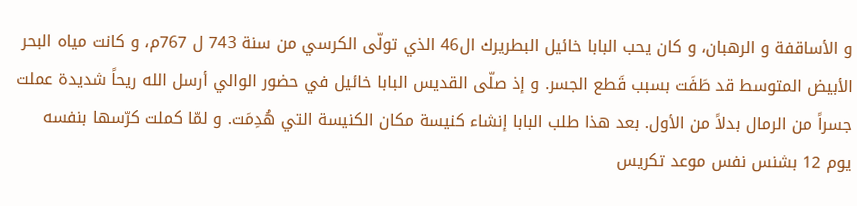و الأساقفة و الرهبان، و كان يحب البابا خائيل البطريرك ال46 الذي تولّى الكرسي من سنة 743 ل 767م، و كانت مياه البحر الأبيض المتوسط قد طَفَت بسبب قَطع الجسر. و إذ صلّى القديس البابا خائيل في حضور الوالي أرسل الله ريحاً شديدة عملت جسراً من الرمال بدلاً من الأول. بعد هذا طلب البابا إنشاء كنيسة مكان الكنيسة التي هُدِمَت. و لمّا كملت كرّسها بنفسه يوم 12 بشنس نفس موعد تكريس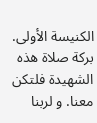الكنيسة الأولى.
بركة صلاة هذه الشهيدة فلتكن معنا. و لربنا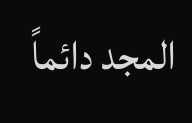المجد دائماً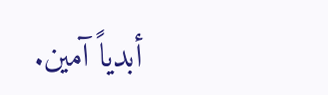أبدياً آمين.